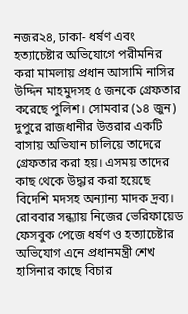নজর২৪, ঢাকা- ধর্ষণ এবং হত্যাচেষ্টার অভিযোগে পরীমনির করা মামলায় প্রধান আসামি নাসির উদ্দিন মাহমুদসহ ৫ জনকে গ্রেফতার করেছে পুলিশ। সোমবার (১৪ জুন) দুপুরে রাজধানীর উত্তরার একটি বাসায় অভিযান চালিয়ে তাদেরে গ্রেফতার করা হয়। এসময় তাদের কাছ থেকে উদ্ধার করা হয়েছে বিদেশি মদসহ অন্যান্য মাদক দ্রব্য।
রোববার সন্ধ্যায় নিজের ভেরিফায়েড ফেসবুক পেজে ধর্ষণ ও হত্যাচেষ্টার অভিযোগ এনে প্রধানমন্ত্রী শেখ হাসিনার কাছে বিচার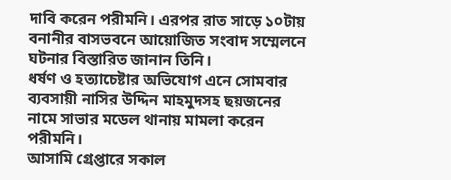দাবি করেন পরীমনি। এরপর রাত সাড়ে ১০টায় বনানীর বাসভবনে আয়োজিত সংবাদ সম্মেলনে ঘটনার বিস্তারিত জানান তিনি।
ধর্ষণ ও হত্যাচেষ্টার অভিযোগ এনে সোমবার ব্যবসায়ী নাসির উদ্দিন মাহমুদসহ ছয়জনের নামে সাভার মডেল থানায় মামলা করেন পরীমনি।
আসামি গ্রেপ্তারে সকাল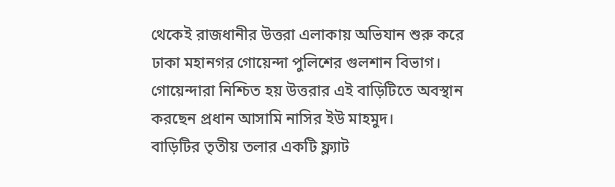থেকেই রাজধানীর উত্তরা এলাকায় অভিযান শুরু করে ঢাকা মহানগর গোয়েন্দা পুলিশের গুলশান বিভাগ। গোয়েন্দারা নিশ্চিত হয় উত্তরার এই বাড়িটিতে অবস্থান করছেন প্রধান আসামি নাসির ইউ মাহমুদ।
বাড়িটির তৃতীয় তলার একটি ফ্ল্যাট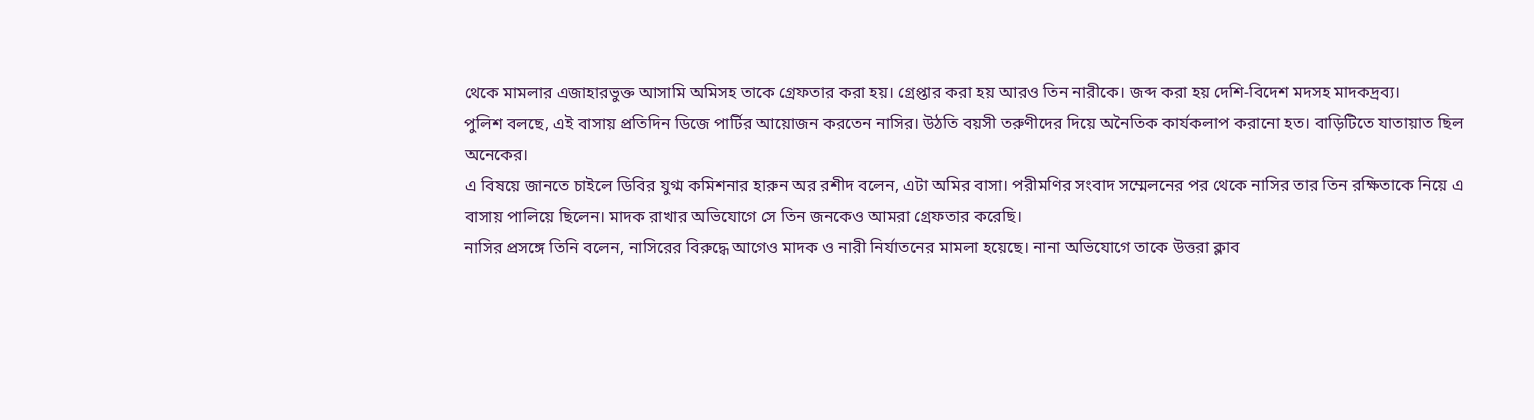থেকে মামলার এজাহারভুক্ত আসামি অমিসহ তাকে গ্রেফতার করা হয়। গ্রেপ্তার করা হয় আরও তিন নারীকে। জব্দ করা হয় দেশি-বিদেশ মদসহ মাদকদ্রব্য।
পুলিশ বলছে, এই বাসায় প্রতিদিন ডিজে পার্টির আয়োজন করতেন নাসির। উঠতি বয়সী তরুণীদের দিয়ে অনৈতিক কার্যকলাপ করানো হত। বাড়িটিতে যাতায়াত ছিল অনেকের।
এ বিষয়ে জানতে চাইলে ডিবির যুগ্ম কমিশনার হারুন অর রশীদ বলেন, এটা অমির বাসা। পরীমণির সংবাদ সম্মেলনের পর থেকে নাসির তার তিন রক্ষিতাকে নিয়ে এ বাসায় পালিয়ে ছিলেন। মাদক রাখার অভিযোগে সে তিন জনকেও আমরা গ্রেফতার করেছি।
নাসির প্রসঙ্গে তিনি বলেন, নাসিরের বিরুদ্ধে আগেও মাদক ও নারী নির্যাতনের মামলা হয়েছে। নানা অভিযোগে তাকে উত্তরা ক্লাব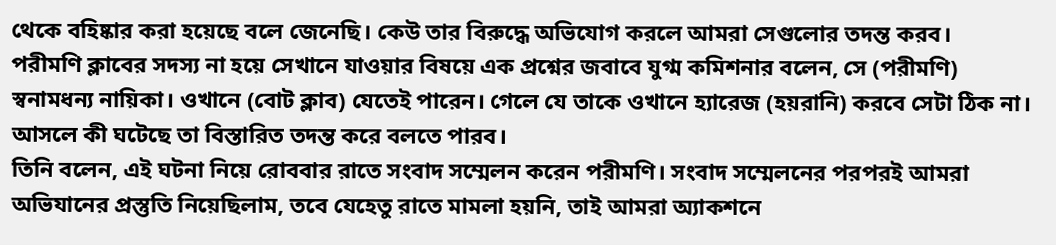থেকে বহিষ্কার করা হয়েছে বলে জেনেছি। কেউ তার বিরুদ্ধে অভিযোগ করলে আমরা সেগুলোর তদন্ত করব।
পরীমণি ক্লাবের সদস্য না হয়ে সেখানে যাওয়ার বিষয়ে এক প্রশ্নের জবাবে যুগ্ম কমিশনার বলেন, সে (পরীমণি) স্বনামধন্য নায়িকা। ওখানে (বোট ক্লাব) যেতেই পারেন। গেলে যে তাকে ওখানে হ্যারেজ (হয়রানি) করবে সেটা ঠিক না। আসলে কী ঘটেছে তা বিস্তারিত তদন্ত করে বলতে পারব।
তিনি বলেন, এই ঘটনা নিয়ে রোববার রাতে সংবাদ সম্মেলন করেন পরীমণি। সংবাদ সম্মেলনের পরপরই আমরা অভিযানের প্রস্তুতি নিয়েছিলাম, তবে যেহেতু রাতে মামলা হয়নি, তাই আমরা অ্যাকশনে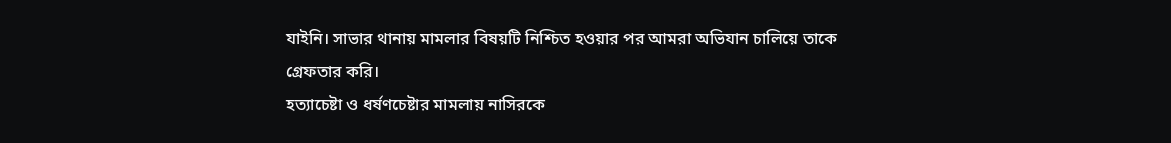যাইনি। সাভার থানায় মামলার বিষয়টি নিশ্চিত হওয়ার পর আমরা অভিযান চালিয়ে তাকে গ্রেফতার করি।
হত্যাচেষ্টা ও ধর্ষণচেষ্টার মামলায় নাসিরকে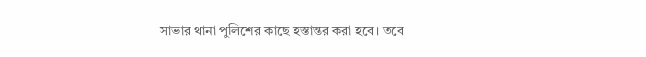সাভার থানা পুলিশের কাছে হস্তান্তর করা হবে। তবে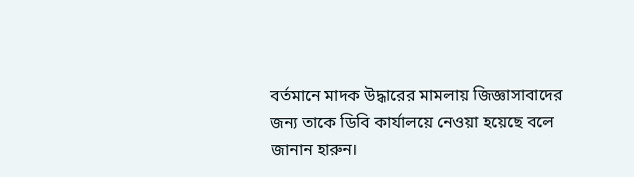বর্তমানে মাদক উদ্ধারের মামলায় জিজ্ঞাসাবাদের জন্য তাকে ডিবি কার্যালয়ে নেওয়া হয়েছে বলে জানান হারুন।